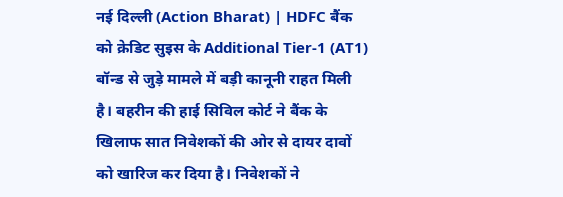नई दिल्ली (Action Bharat) | HDFC बैंक को क्रेडिट सुइस के Additional Tier-1 (AT1) बॉन्ड से जुड़े मामले में बड़ी कानूनी राहत मिली है। बहरीन की हाई सिविल कोर्ट ने बैंक के खिलाफ सात निवेशकों की ओर से दायर दावों को खारिज कर दिया है। निवेशकों ने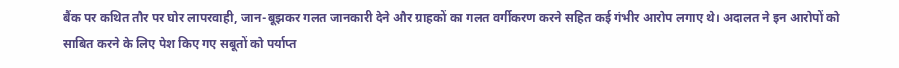बैंक पर कथित तौर पर घोर लापरवाही, जान-बूझकर गलत जानकारी देने और ग्राहकों का गलत वर्गीकरण करने सहित कई गंभीर आरोप लगाए थे। अदालत ने इन आरोपों को साबित करने के लिए पेश किए गए सबूतों को पर्याप्त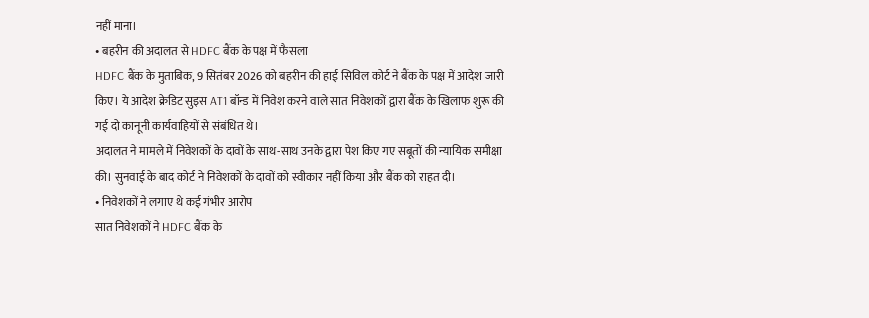नहीं माना।
• बहरीन की अदालत से HDFC बैंक के पक्ष में फैसला
HDFC बैंक के मुताबिक, 9 सितंबर 2026 को बहरीन की हाई सिविल कोर्ट ने बैंक के पक्ष में आदेश जारी किए। ये आदेश क्रेडिट सुइस AT1 बॉन्ड में निवेश करने वाले सात निवेशकों द्वारा बैंक के खिलाफ शुरू की गई दो कानूनी कार्यवाहियों से संबंधित थे।
अदालत ने मामले में निवेशकों के दावों के साथ-साथ उनके द्वारा पेश किए गए सबूतों की न्यायिक समीक्षा की। सुनवाई के बाद कोर्ट ने निवेशकों के दावों को स्वीकार नहीं किया और बैंक को राहत दी।
• निवेशकों ने लगाए थे कई गंभीर आरोप
सात निवेशकों ने HDFC बैंक के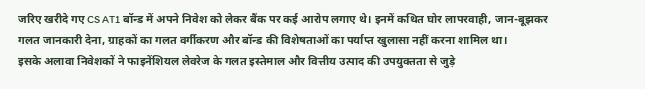जरिए खरीदे गए CS AT1 बॉन्ड में अपने निवेश को लेकर बैंक पर कई आरोप लगाए थे। इनमें कथित घोर लापरवाही, जान-बूझकर गलत जानकारी देना, ग्राहकों का गलत वर्गीकरण और बॉन्ड की विशेषताओं का पर्याप्त खुलासा नहीं करना शामिल था।
इसके अलावा निवेशकों ने फाइनेंशियल लेवरेज के गलत इस्तेमाल और वित्तीय उत्पाद की उपयुक्तता से जुड़े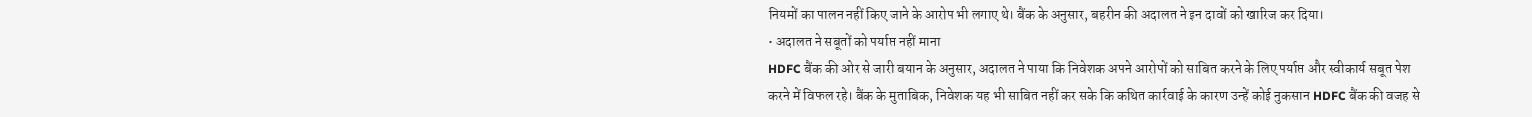नियमों का पालन नहीं किए जाने के आरोप भी लगाए थे। बैंक के अनुसार, बहरीन की अदालत ने इन दावों को खारिज कर दिया।
• अदालत ने सबूतों को पर्याप्त नहीं माना
HDFC बैंक की ओर से जारी बयान के अनुसार, अदालत ने पाया कि निवेशक अपने आरोपों को साबित करने के लिए पर्याप्त और स्वीकार्य सबूत पेश करने में विफल रहे। बैंक के मुताबिक, निवेशक यह भी साबित नहीं कर सके कि कथित कार्रवाई के कारण उन्हें कोई नुकसान HDFC बैंक की वजह से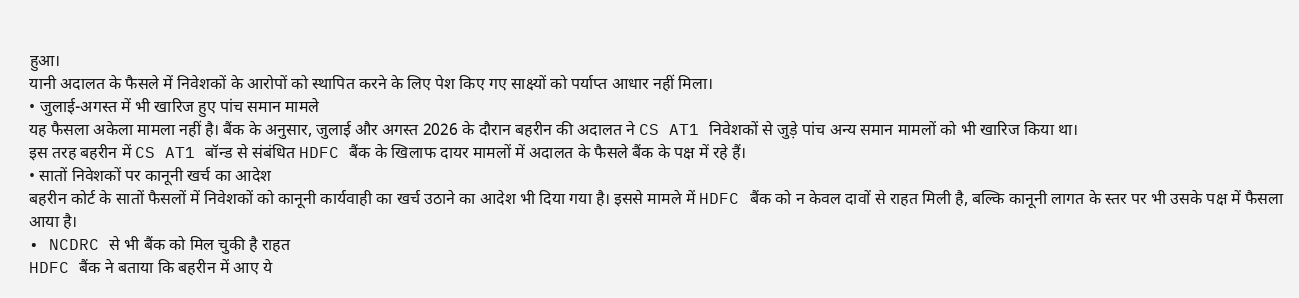हुआ।
यानी अदालत के फैसले में निवेशकों के आरोपों को स्थापित करने के लिए पेश किए गए साक्ष्यों को पर्याप्त आधार नहीं मिला।
• जुलाई-अगस्त में भी खारिज हुए पांच समान मामले
यह फैसला अकेला मामला नहीं है। बैंक के अनुसार, जुलाई और अगस्त 2026 के दौरान बहरीन की अदालत ने CS AT1 निवेशकों से जुड़े पांच अन्य समान मामलों को भी खारिज किया था।
इस तरह बहरीन में CS AT1 बॉन्ड से संबंधित HDFC बैंक के खिलाफ दायर मामलों में अदालत के फैसले बैंक के पक्ष में रहे हैं।
• सातों निवेशकों पर कानूनी खर्च का आदेश
बहरीन कोर्ट के सातों फैसलों में निवेशकों को कानूनी कार्यवाही का खर्च उठाने का आदेश भी दिया गया है। इससे मामले में HDFC बैंक को न केवल दावों से राहत मिली है, बल्कि कानूनी लागत के स्तर पर भी उसके पक्ष में फैसला आया है।
• NCDRC से भी बैंक को मिल चुकी है राहत
HDFC बैंक ने बताया कि बहरीन में आए ये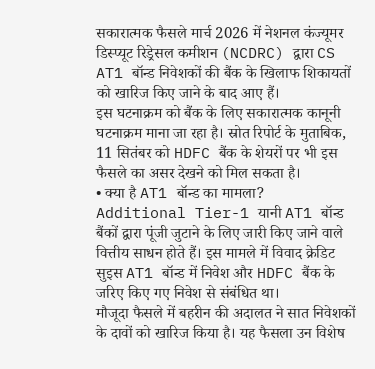सकारात्मक फैसले मार्च 2026 में नेशनल कंज्यूमर डिस्प्यूट रिड्रेसल कमीशन (NCDRC) द्वारा CS AT1 बॉन्ड निवेशकों की बैंक के खिलाफ शिकायतों को खारिज किए जाने के बाद आए हैं।
इस घटनाक्रम को बैंक के लिए सकारात्मक कानूनी घटनाक्रम माना जा रहा है। स्रोत रिपोर्ट के मुताबिक, 11 सितंबर को HDFC बैंक के शेयरों पर भी इस फैसले का असर देखने को मिल सकता है।
• क्या है AT1 बॉन्ड का मामला?
Additional Tier-1 यानी AT1 बॉन्ड बैंकों द्वारा पूंजी जुटाने के लिए जारी किए जाने वाले वित्तीय साधन होते हैं। इस मामले में विवाद क्रेडिट सुइस AT1 बॉन्ड में निवेश और HDFC बैंक के जरिए किए गए निवेश से संबंधित था।
मौजूदा फैसले में बहरीन की अदालत ने सात निवेशकों के दावों को खारिज किया है। यह फैसला उन विशेष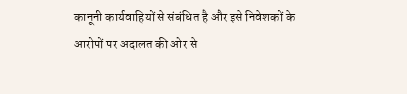कानूनी कार्यवाहियों से संबंधित है और इसे निवेशकों के आरोपों पर अदालत की ओर से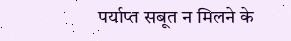पर्याप्त सबूत न मिलने के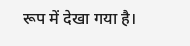रूप में देखा गया है।